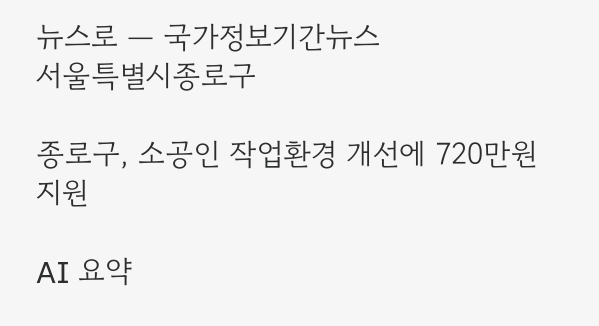뉴스로 — 국가정보기간뉴스
서울특별시종로구

종로구, 소공인 작업환경 개선에 720만원 지원

AI 요약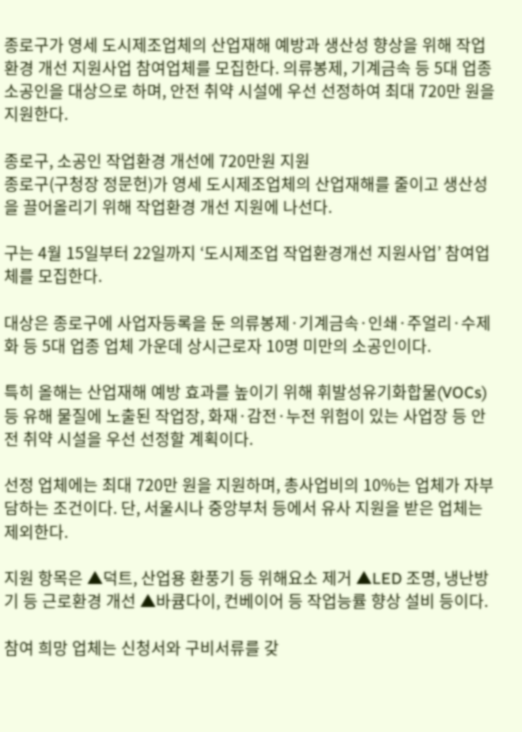종로구가 영세 도시제조업체의 산업재해 예방과 생산성 향상을 위해 작업환경 개선 지원사업 참여업체를 모집한다. 의류봉제, 기계금속 등 5대 업종 소공인을 대상으로 하며, 안전 취약 시설에 우선 선정하여 최대 720만 원을 지원한다.

종로구, 소공인 작업환경 개선에 720만원 지원
종로구(구청장 정문헌)가 영세 도시제조업체의 산업재해를 줄이고 생산성을 끌어올리기 위해 작업환경 개선 지원에 나선다.

구는 4월 15일부터 22일까지 ‘도시제조업 작업환경개선 지원사업’ 참여업체를 모집한다.

대상은 종로구에 사업자등록을 둔 의류봉제·기계금속·인쇄·주얼리·수제화 등 5대 업종 업체 가운데 상시근로자 10명 미만의 소공인이다.

특히 올해는 산업재해 예방 효과를 높이기 위해 휘발성유기화합물(VOCs) 등 유해 물질에 노출된 작업장, 화재·감전·누전 위험이 있는 사업장 등 안전 취약 시설을 우선 선정할 계획이다.

선정 업체에는 최대 720만 원을 지원하며, 총사업비의 10%는 업체가 자부담하는 조건이다. 단, 서울시나 중앙부처 등에서 유사 지원을 받은 업체는 제외한다.

지원 항목은 ▲덕트, 산업용 환풍기 등 위해요소 제거 ▲LED 조명, 냉난방기 등 근로환경 개선 ▲바큠다이, 컨베이어 등 작업능률 향상 설비 등이다.

참여 희망 업체는 신청서와 구비서류를 갖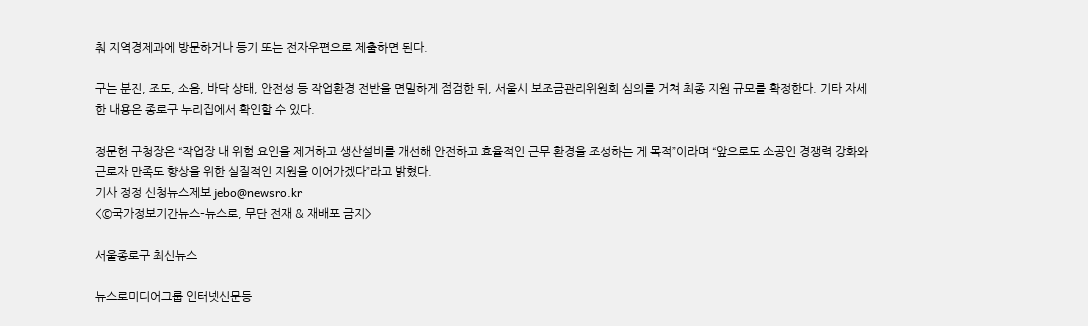춰 지역경제과에 방문하거나 등기 또는 전자우편으로 제출하면 된다.

구는 분진, 조도, 소음, 바닥 상태, 안전성 등 작업환경 전반을 면밀하게 점검한 뒤, 서울시 보조금관리위원회 심의를 거쳐 최종 지원 규모를 확정한다. 기타 자세한 내용은 종로구 누리집에서 확인할 수 있다.

정문헌 구청장은 “작업장 내 위험 요인을 제거하고 생산설비를 개선해 안전하고 효율적인 근무 환경을 조성하는 게 목적”이라며 “앞으로도 소공인 경쟁력 강화와 근로자 만족도 향상을 위한 실질적인 지원을 이어가겠다”라고 밝혔다.
기사 정정 신청뉴스제보 jebo@newsro.kr
<©국가정보기간뉴스–뉴스로, 무단 전재 & 재배포 금지>

서울종로구 최신뉴스

뉴스로미디어그룹 인터넷신문등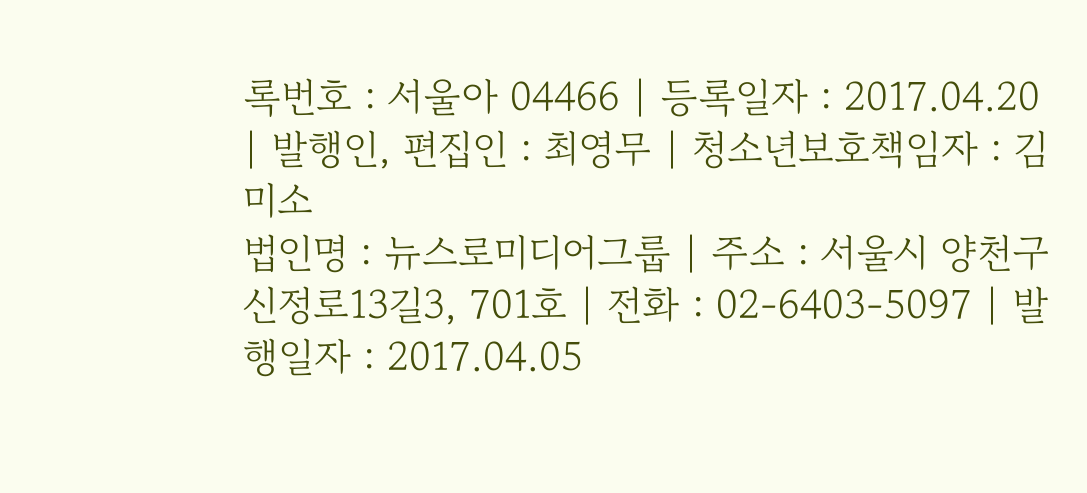록번호 : 서울아 04466 | 등록일자 : 2017.04.20 | 발행인, 편집인 : 최영무 | 청소년보호책임자 : 김미소
법인명 : 뉴스로미디어그룹 | 주소 : 서울시 양천구 신정로13길3, 701호 | 전화 : 02-6403-5097 | 발행일자 : 2017.04.05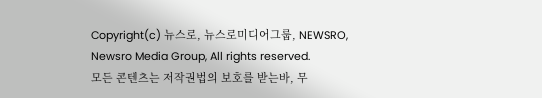Copyright(c) 뉴스로, 뉴스로미디어그룹, NEWSRO, Newsro Media Group, All rights reserved.
모든 콘텐츠는 저작권법의 보호를 받는바, 무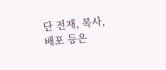단 전재, 복사, 배포 등은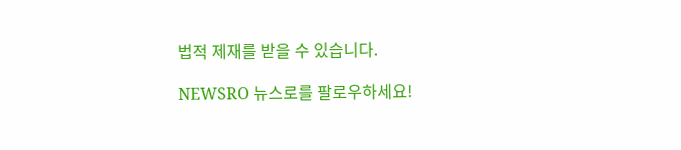법적 제재를 받을 수 있습니다.

NEWSRO 뉴스로를 팔로우하세요!